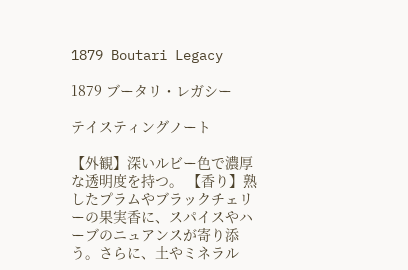1879 Boutari Legacy

1879 ブータリ・レガシー

テイスティングノート

【外観】深いルビー色で濃厚な透明度を持つ。 【香り】熟したプラムやブラックチェリーの果実香に、スパイスやハーブのニュアンスが寄り添う。さらに、土やミネラル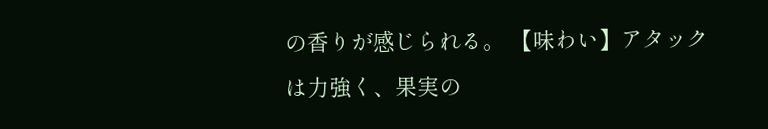の香りが感じられる。 【味わい】アタックは力強く、果実の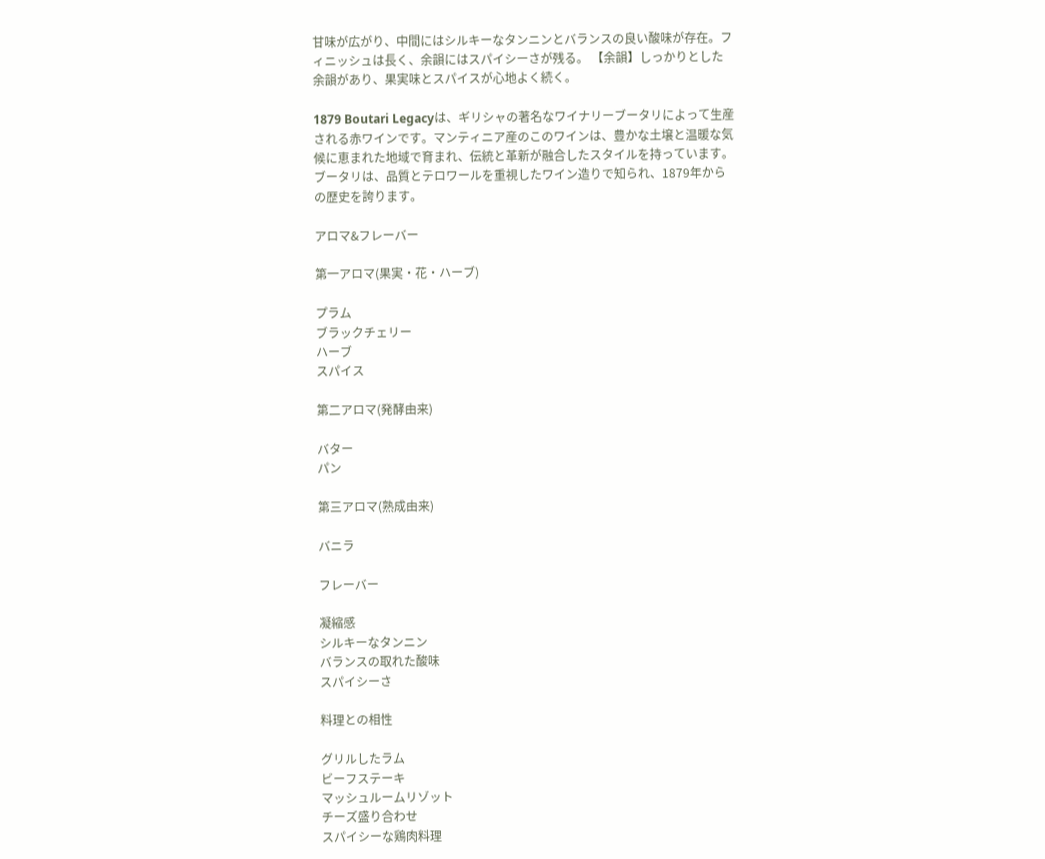甘味が広がり、中間にはシルキーなタンニンとバランスの良い酸味が存在。フィニッシュは長く、余韻にはスパイシーさが残る。 【余韻】しっかりとした余韻があり、果実味とスパイスが心地よく続く。

1879 Boutari Legacyは、ギリシャの著名なワイナリーブータリによって生産される赤ワインです。マンティニア産のこのワインは、豊かな土壌と温暖な気候に恵まれた地域で育まれ、伝統と革新が融合したスタイルを持っています。ブータリは、品質とテロワールを重視したワイン造りで知られ、1879年からの歴史を誇ります。

アロマ&フレーバー

第一アロマ(果実・花・ハーブ)

プラム
ブラックチェリー
ハーブ
スパイス

第二アロマ(発酵由来)

バター
パン

第三アロマ(熟成由来)

バニラ

フレーバー

凝縮感
シルキーなタンニン
バランスの取れた酸味
スパイシーさ

料理との相性

グリルしたラム
ビーフステーキ
マッシュルームリゾット
チーズ盛り合わせ
スパイシーな鶏肉料理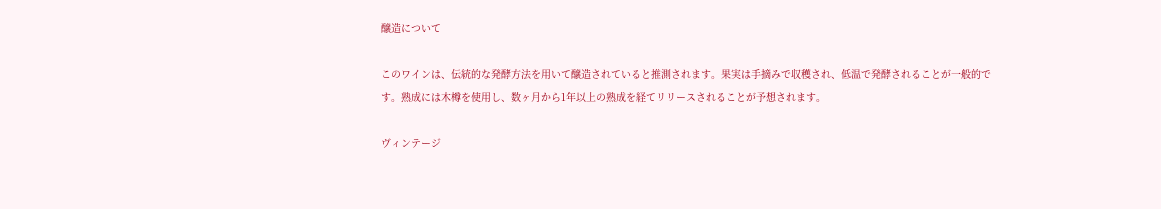醸造について

このワインは、伝統的な発酵方法を用いて醸造されていると推測されます。果実は手摘みで収穫され、低温で発酵されることが一般的です。熟成には木樽を使用し、数ヶ月から1年以上の熟成を経てリリースされることが予想されます。

ヴィンテージ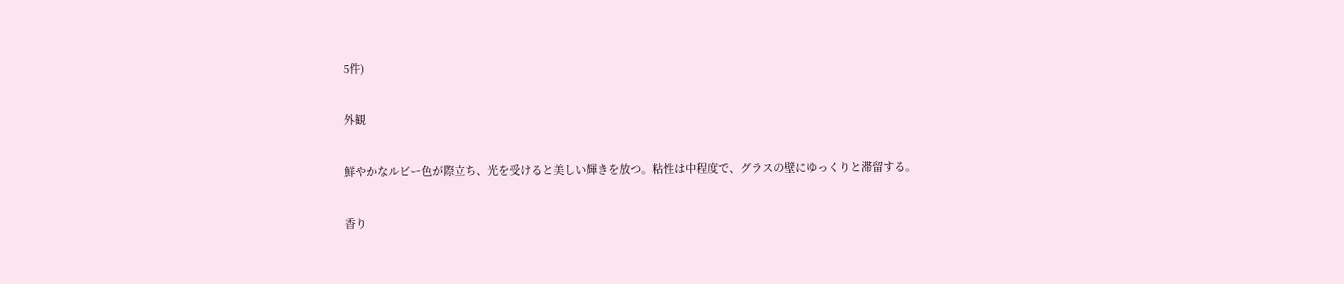5件)

外観

鮮やかなルビー色が際立ち、光を受けると美しい輝きを放つ。粘性は中程度で、グラスの壁にゆっくりと滞留する。

香り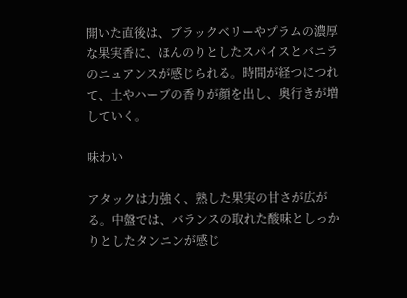開いた直後は、ブラックベリーやプラムの濃厚な果実香に、ほんのりとしたスパイスとバニラのニュアンスが感じられる。時間が経つにつれて、土やハーブの香りが顔を出し、奥行きが増していく。

味わい

アタックは力強く、熟した果実の甘さが広がる。中盤では、バランスの取れた酸味としっかりとしたタンニンが感じ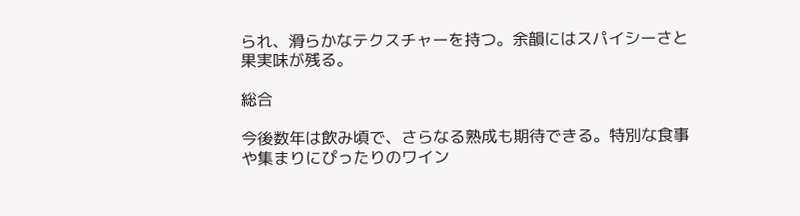られ、滑らかなテクスチャーを持つ。余韻にはスパイシーさと果実味が残る。

総合

今後数年は飲み頃で、さらなる熟成も期待できる。特別な食事や集まりにぴったりのワイン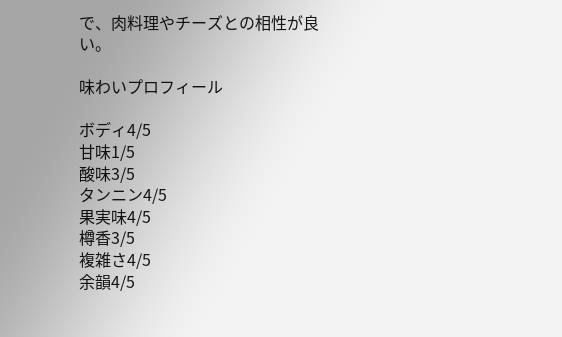で、肉料理やチーズとの相性が良い。

味わいプロフィール

ボディ4/5
甘味1/5
酸味3/5
タンニン4/5
果実味4/5
樽香3/5
複雑さ4/5
余韻4/5